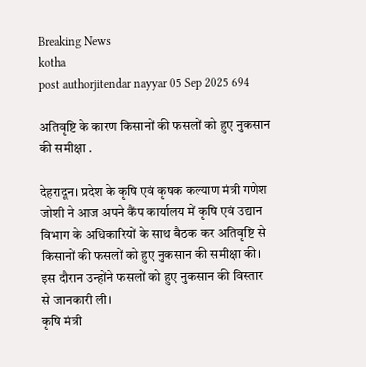Breaking News
kotha
post authorjitendar nayyar 05 Sep 2025 694

अतिवृष्टि के कारण किसानों की फसलों को हुए नुकसान की समीक्षा .

देहरादून। प्रदेश के कृषि एवं कृषक कल्याण मंत्री गणेश जोशी ने आज अपने कैंप कार्यालय में कृषि एवं उद्यान विभाग के अधिकारियों के साथ बैठक कर अतिवृष्टि से किसानों की फसलों को हुए नुकसान की समीक्षा की। इस दौरान उन्होंने फसलों को हुए नुकसान की विस्तार से जानकारी ली।
कृषि मंत्री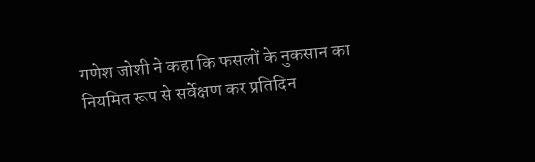गणेश जोशी ने कहा कि फसलों के नुकसान का नियमित रूप से सर्वेक्षण कर प्रतिदिन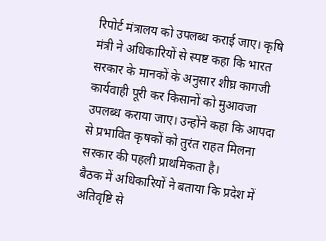रिपोर्ट मंत्रालय को उपलब्ध कराई जाए। कृषि मंत्री ने अधिकारियों से स्पष्ट कहा कि भारत सरकार के मानकों के अनुसार शीघ्र कागजी कार्यवाही पूरी कर किसानों को मुआवजा उपलब्ध कराया जाए। उन्होंने कहा कि आपदा से प्रभावित कृषकों को तुरंत राहत मिलना सरकार की पहली प्राथमिकता है।
बैठक में अधिकारियों ने बताया कि प्रदेश में अतिवृष्टि से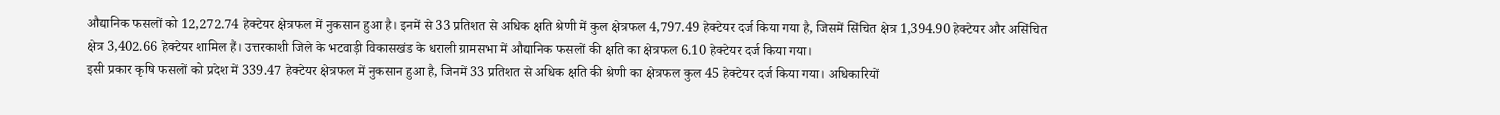औद्यानिक फसलों को 12,272.74 हेक्टेयर क्षेत्रफल में नुकसान हुआ है। इनमें से 33 प्रतिशत से अधिक क्षति श्रेणी में कुल क्षेत्रफल 4,797.49 हेक्टेयर दर्ज किया गया है, जिसमें सिंचित क्षेत्र 1,394.90 हेक्टेयर और असिंचित क्षेत्र 3,402.66 हेक्टेयर शामिल हैं। उत्तरकाशी जिले के भटवाड़ी विकासखंड के धराली ग्रामसभा में औद्यानिक फसलों की क्षति का क्षेत्रफल 6.10 हेक्टेयर दर्ज किया गया।
इसी प्रकार कृषि फसलों को प्रदेश में 339.47 हेक्टेयर क्षेत्रफल में नुकसान हुआ है, जिनमें 33 प्रतिशत से अधिक क्षति की श्रेणी का क्षेत्रफल कुल 45 हेक्टेयर दर्ज किया गया। अधिकारियों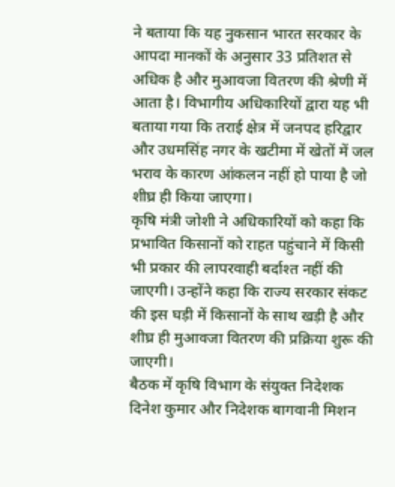ने बताया कि यह नुकसान भारत सरकार के आपदा मानकों के अनुसार 33 प्रतिशत से अधिक है और मुआवजा वितरण की श्रेणी में आता है। विभागीय अधिकारियों द्वारा यह भी बताया गया कि तराई क्षेत्र में जनपद हरिद्वार और उधमसिंह नगर के खटीमा में खेतों में जल भराव के कारण आंकलन नहीं हो पाया है जो शीघ्र ही किया जाएगा।
कृषि मंत्री जोशी ने अधिकारियों को कहा कि प्रभावित किसानों को राहत पहुंचाने में किसी भी प्रकार की लापरवाही बर्दाश्त नहीं की जाएगी। उन्होंने कहा कि राज्य सरकार संकट की इस घड़ी में किसानों के साथ खड़ी है और शीघ्र ही मुआवजा वितरण की प्रक्रिया शुरू की जाएगी।
बैठक में कृषि विभाग के संयुक्त निदेशक दिनेश कुमार और निदेशक बागवानी मिशन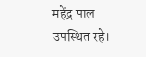महेंद्र पाल उपस्थित रहे।